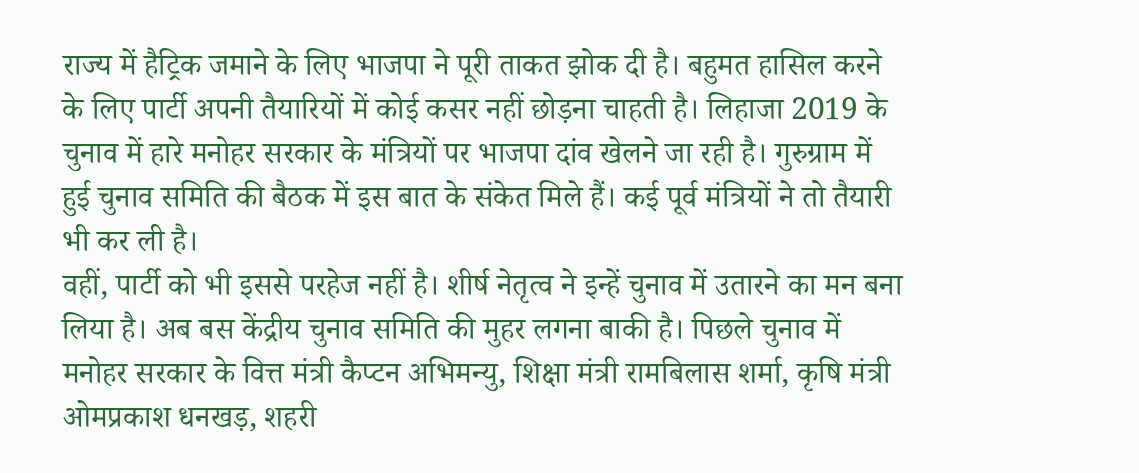राज्य में हैट्रिक जमाने के लिए भाजपा ने पूरी ताकत झोक दी है। बहुमत हासिल करने के लिए पार्टी अपनी तैयारियों में कोई कसर नहीं छोड़ना चाहती है। लिहाजा 2019 के चुनाव में हारे मनोहर सरकार के मंत्रियों पर भाजपा दांव खेलने जा रही है। गुरुग्राम में हुई चुनाव समिति की बैठक में इस बात के संकेत मिले हैं। कई पूर्व मंत्रियों ने तो तैयारी भी कर ली है।
वहीं, पार्टी को भी इससे परहेज नहीं है। शीर्ष नेतृत्व ने इन्हें चुनाव में उतारने का मन बना लिया है। अब बस केंद्रीय चुनाव समिति की मुहर लगना बाकी है। पिछले चुनाव में मनोहर सरकार के वित्त मंत्री कैप्टन अभिमन्यु, शिक्षा मंत्री रामबिलास शर्मा, कृषि मंत्री ओमप्रकाश धनखड़, शहरी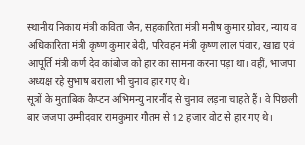स्थानीय निकाय मंत्री कविता जैन, सहकारिता मंत्री मनीष कुमार ग्रोवर, न्याय व अधिकारिता मंत्री कृष्ण कुमार बेदी, परिवहन मंत्री कृष्ण लाल पंवार, खाद्य एवं आपूर्ति मंत्री कर्ण देव कांबोज को हार का सामना करना पड़ा था। वहीं, भाजपा अध्यक्ष रहे सुभाष बराला भी चुनाव हार गए थे।
सूत्रों के मुताबिक कैप्टन अभिमन्यु नारनौंद से चुनाव लड़ना चाहते हैं। वे पिछली बार जजपा उम्मीदवार रामकुमार गौतम से 12 हजार वोट से हार गए थे।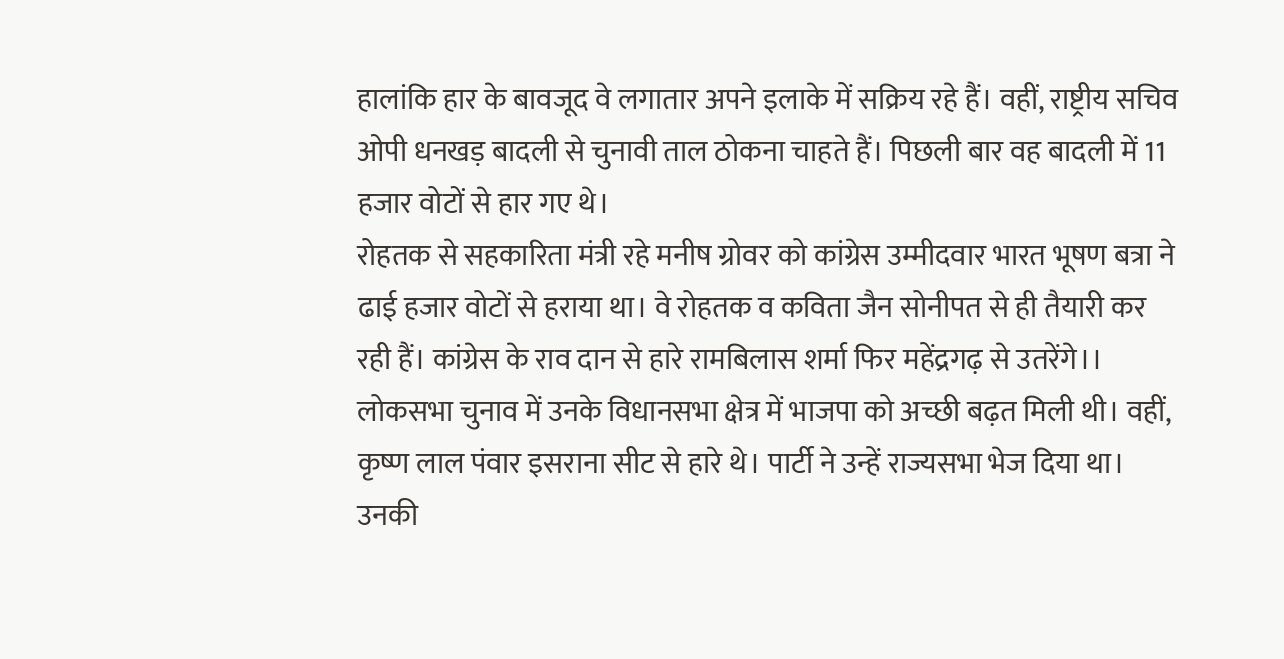हालांकि हार के बावजूद वे लगातार अपने इलाके में सक्रिय रहे हैं। वहीं, राष्ट्रीय सचिव ओपी धनखड़ बादली से चुनावी ताल ठोकना चाहते हैं। पिछली बार वह बादली में 11 हजार वोटों से हार गए थे।
रोहतक से सहकारिता मंत्री रहे मनीष ग्रोवर को कांग्रेस उम्मीदवार भारत भूषण बत्रा ने ढाई हजार वोटों से हराया था। वे रोहतक व कविता जैन सोनीपत से ही तैयारी कर रही हैं। कांग्रेस के राव दान से हारे रामबिलास शर्मा फिर महेंद्रगढ़ से उतरेंगे।। लोकसभा चुनाव में उनके विधानसभा क्षेत्र में भाजपा को अच्छी बढ़त मिली थी। वहीं, कृष्ण लाल पंवार इसराना सीट से हारे थे। पार्टी ने उन्हें राज्यसभा भेज दिया था। उनकी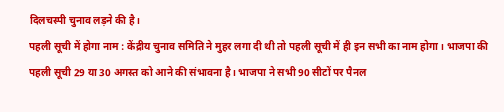दिलचस्पी चुनाव लड़ने की है।
पहली सूची में होगा नाम : केंद्रीय चुनाव समिति ने मुहर लगा दी थी तो पहली सूची में ही इन सभी का नाम होगा। भाजपा की पहली सूची 29 या 30 अगस्त को आने की संभावना है। भाजपा ने सभी 90 सीटों पर पैनल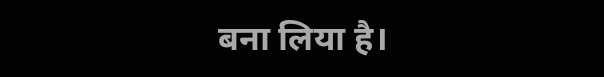बना लिया है।